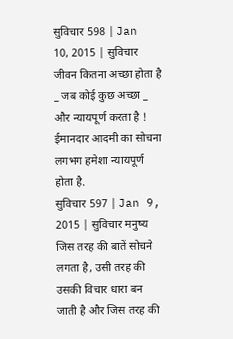सुविचार 598 | Jan 10, 2015 | सुविचार जीवन कितना अच्छा होता है _ जब कोई कुछ अच्छा _ और न्यायपूर्ण करता है ! ईमानदार आदमी का सोचना लगभग हमेशा न्यायपूर्ण होता है.
सुविचार 597 | Jan 9, 2015 | सुविचार मनुष्य जिस तरह की बातें सोचने लगता है, उसी तरह की उसकी विचार धारा बन जाती है और जिस तरह की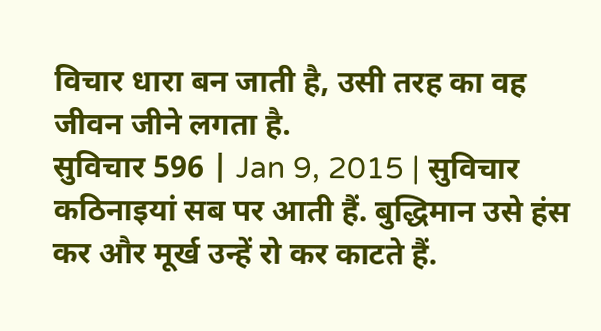विचार धारा बन जाती है, उसी तरह का वह जीवन जीने लगता है.
सुविचार 596 | Jan 9, 2015 | सुविचार कठिनाइयां सब पर आती हैं. बुद्धिमान उसे हंस कर और मूर्ख उन्हें रो कर काटते हैं.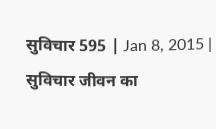सुविचार 595 | Jan 8, 2015 | सुविचार जीवन का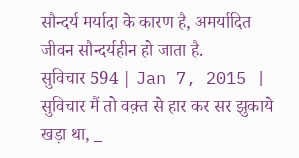सौन्दर्य मर्यादा के कारण है, अमर्यादित जीवन सौन्दर्यहीन हो जाता है.
सुविचार 594 | Jan 7, 2015 | सुविचार मैं तो वक़्त से हार कर सर झुकाये खड़ा था, _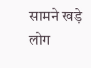सामने खड़े लोग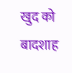खुद को बादशाह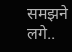समझने लगे..